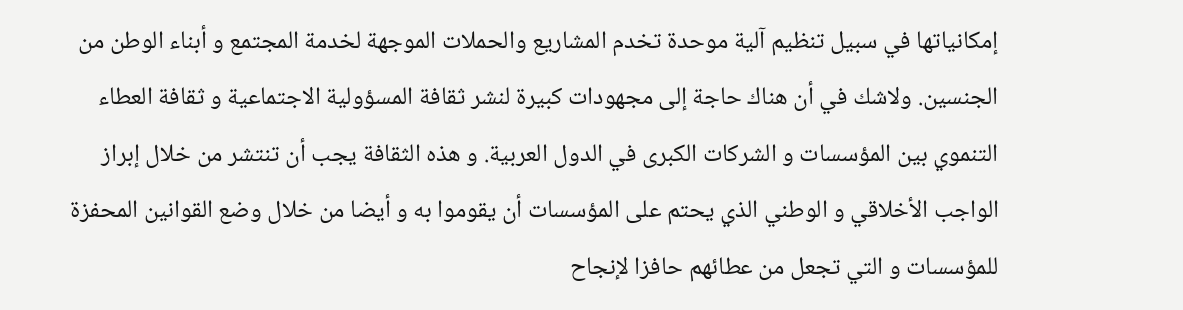إمكانياتها في سبيل تنظيم آلية موحدة تخدم المشاريع والحملات الموجهة لخدمة المجتمع و أبناء الوطن من الجنسين. ولاشك في أن هناك حاجة إلى مجهودات كبيرة لنشر ثقافة المسؤولية الاجتماعية و ثقافة العطاء التنموي بين المؤسسات و الشركات الكبرى في الدول العربية. و هذه الثقافة يجب أن تنتشر من خلال إبراز الواجب الأخلاقي و الوطني الذي يحتم على المؤسسات أن يقوموا به و أيضا من خلال وضع القوانين المحفزة للمؤسسات و التي تجعل من عطائهم حافزا لإنجاح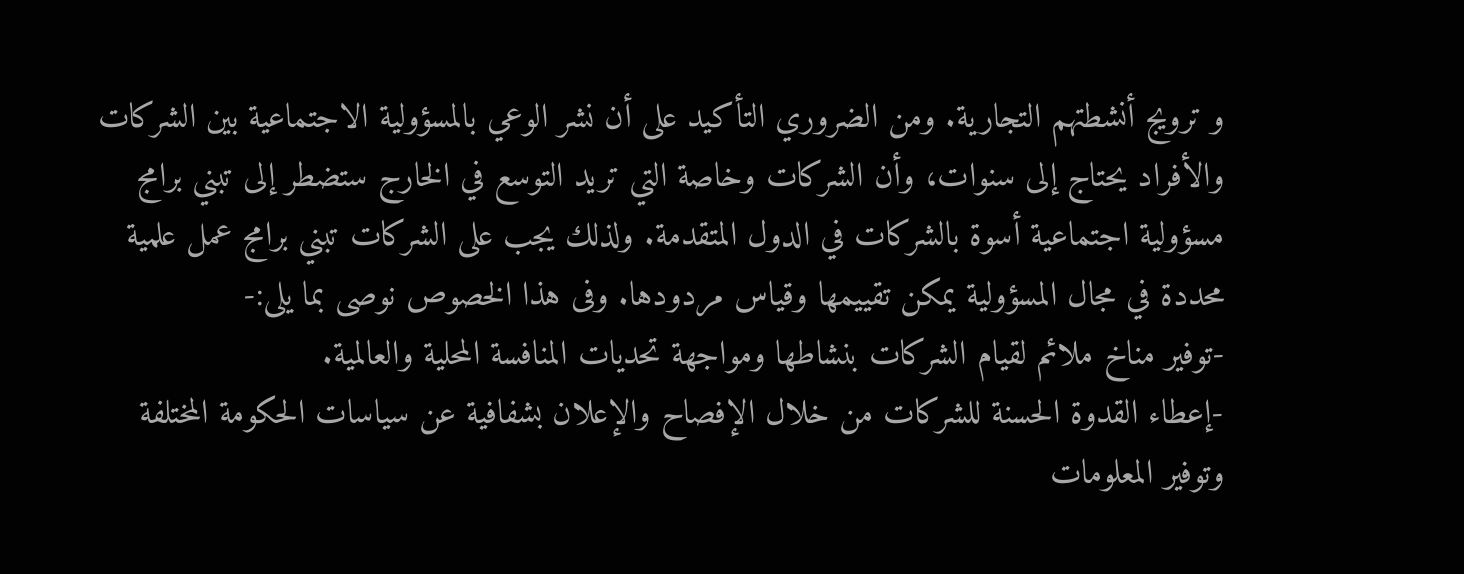و ترويج أنشطتهم التجارية. ومن الضروري التأكيد على أن نشر الوعي بالمسؤولية الاجتماعية بين الشركات والأفراد يحتاج إلى سنوات، وأن الشركات وخاصة التي تريد التوسع في الخارج ستضطر إلى تبني برامج مسؤولية اجتماعية أسوة بالشركات في الدول المتقدمة. ولذلك يجب على الشركات تبني برامج عمل علمية محددة في مجال المسؤولية يمكن تقييمها وقياس مردودها. وفى هذا الخصوص نوصى بما يلى:-
-توفير مناخ ملائم لقيام الشركات بنشاطها ومواجهة تحديات المنافسة المحلية والعالمية.
-إعطاء القدوة الحسنة للشركات من خلال الإفصاح والإعلان بشفافية عن سياسات الحكومة المختلفة وتوفير المعلومات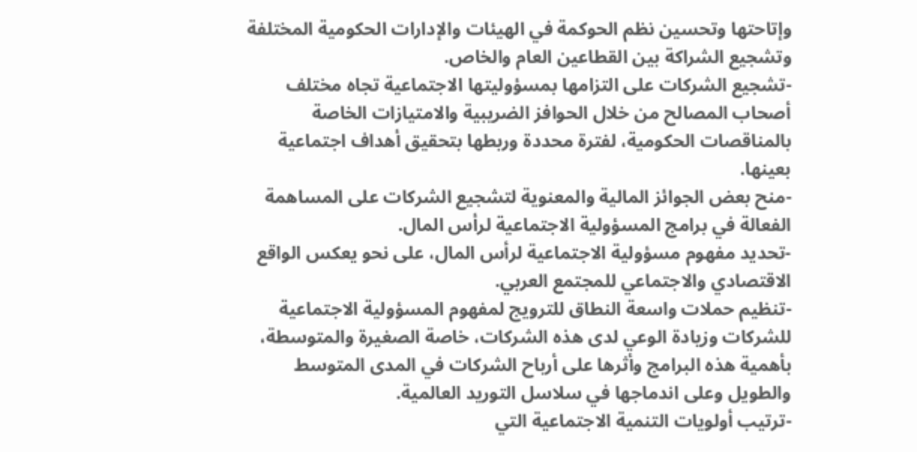وإتاحتها وتحسين نظم الحوكمة في الهيئات والإدارات الحكومية المختلفة وتشجيع الشراكة بين القطاعين العام والخاص.
-تشجيع الشركات على التزامها بمسؤوليتها الاجتماعية تجاه مختلف أصحاب المصالح من خلال الحوافز الضريبية والامتيازات الخاصة بالمناقصات الحكومية، لفترة محددة وربطها بتحقيق أهداف اجتماعية بعينها.
-منح بعض الجوائز المالية والمعنوية لتشجيع الشركات على المساهمة الفعالة في برامج المسؤولية الاجتماعية لرأس المال.
-تحديد مفهوم مسؤولية الاجتماعية لرأس المال، على نحو يعكس الواقع الاقتصادي والاجتماعي للمجتمع العربي.
-تنظيم حملات واسعة النطاق للترويج لمفهوم المسؤولية الاجتماعية للشركات وزيادة الوعي لدى هذه الشركات، خاصة الصغيرة والمتوسطة، بأهمية هذه البرامج وأثرها على أرباح الشركات في المدى المتوسط والطويل وعلى اندماجها في سلاسل التوريد العالمية.
-ترتيب أولويات التنمية الاجتماعية التي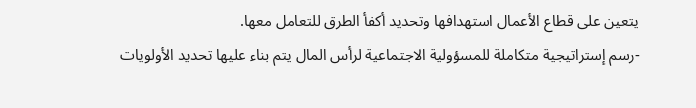يتعين على قطاع الأعمال استهدافها وتحديد أكفأ الطرق للتعامل معها.
-رسم إستراتيجية متكاملة للمسؤولية الاجتماعية لرأس المال يتم بناء عليها تحديد الأولويات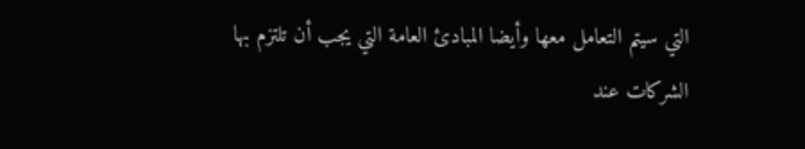التي سيتم التعامل معها وأيضا المبادئ العامة التي يجب أن تلتزم بها الشركات عند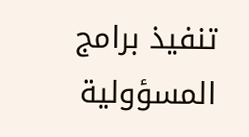تنفيذ برامج المسؤولية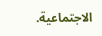الاجتماعية.